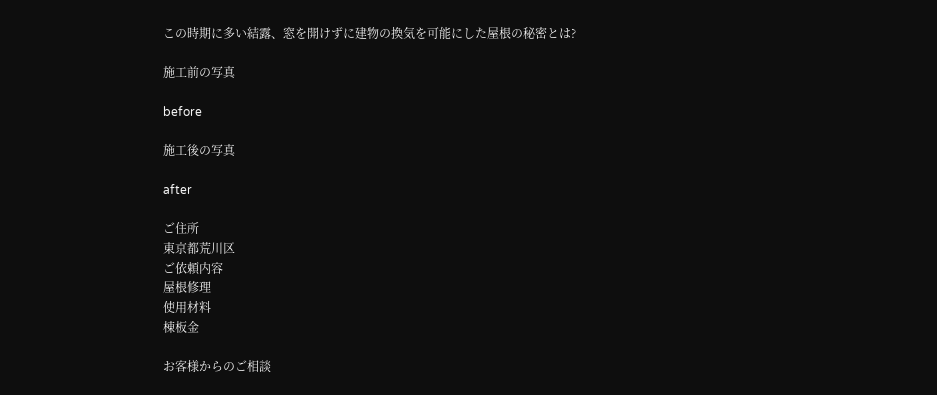この時期に多い結露、窓を開けずに建物の換気を可能にした屋根の秘密とは?

施工前の写真

before

施工後の写真

after

ご住所
東京都荒川区
ご依頼内容
屋根修理
使用材料
棟板金

お客様からのご相談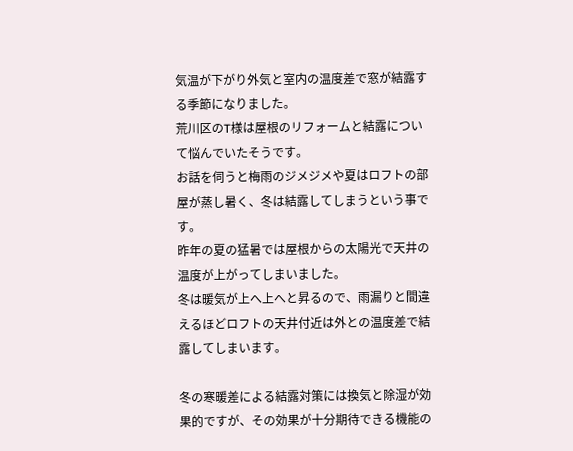気温が下がり外気と室内の温度差で窓が結露する季節になりました。
荒川区のT様は屋根のリフォームと結露について悩んでいたそうです。
お話を伺うと梅雨のジメジメや夏はロフトの部屋が蒸し暑く、冬は結露してしまうという事です。
昨年の夏の猛暑では屋根からの太陽光で天井の温度が上がってしまいました。
冬は暖気が上へ上へと昇るので、雨漏りと間違えるほどロフトの天井付近は外との温度差で結露してしまいます。

冬の寒暖差による結露対策には換気と除湿が効果的ですが、その効果が十分期待できる機能の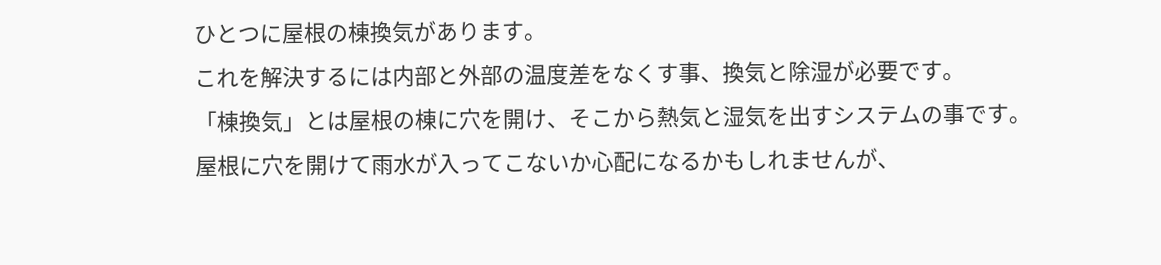ひとつに屋根の棟換気があります。
これを解決するには内部と外部の温度差をなくす事、換気と除湿が必要です。
「棟換気」とは屋根の棟に穴を開け、そこから熱気と湿気を出すシステムの事です。
屋根に穴を開けて雨水が入ってこないか心配になるかもしれませんが、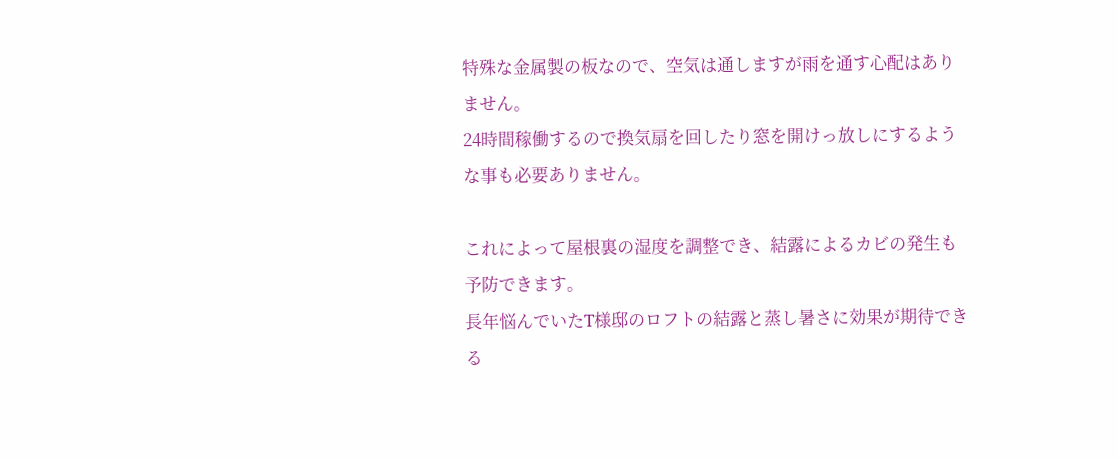特殊な金属製の板なので、空気は通しますが雨を通す心配はありません。
24時間稼働するので換気扇を回したり窓を開けっ放しにするような事も必要ありません。

これによって屋根裏の湿度を調整でき、結露によるカビの発生も予防できます。
長年悩んでいたT様邸のロフトの結露と蒸し暑さに効果が期待できる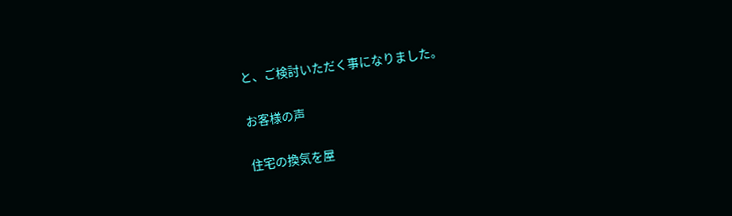と、ご検討いただく事になりました。

お客様の声

住宅の換気を屋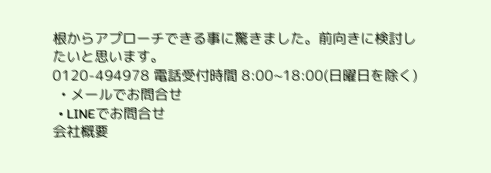根からアプローチできる事に驚きました。前向きに検討したいと思います。
0120-494978 電話受付時間 8:00~18:00(日曜日を除く)
  • メールでお問合せ
  • LINEでお問合せ
会社概要